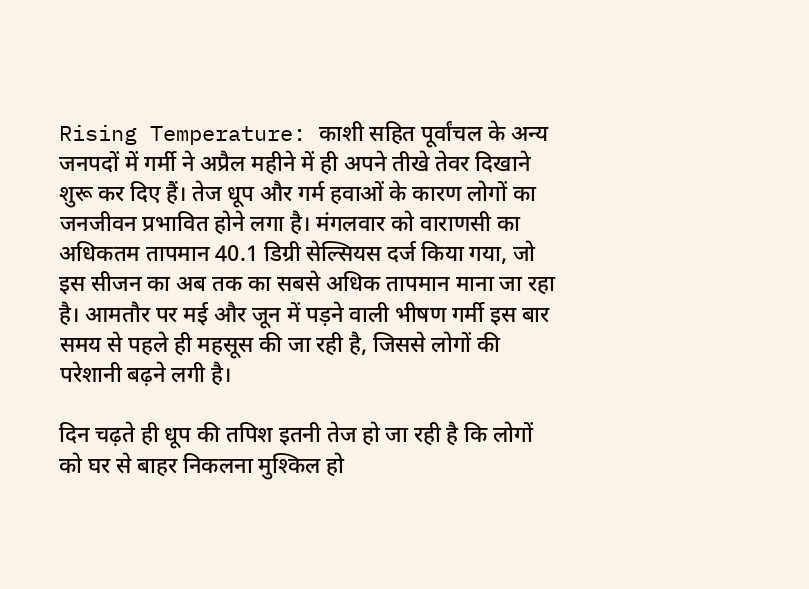Rising Temperature: काशी सहित पूर्वांचल के अन्य जनपदों में गर्मी ने अप्रैल महीने में ही अपने तीखे तेवर दिखाने शुरू कर दिए हैं। तेज धूप और गर्म हवाओं के कारण लोगों का जनजीवन प्रभावित होने लगा है। मंगलवार को वाराणसी का अधिकतम तापमान 40.1 डिग्री सेल्सियस दर्ज किया गया, जो इस सीजन का अब तक का सबसे अधिक तापमान माना जा रहा है। आमतौर पर मई और जून में पड़ने वाली भीषण गर्मी इस बार समय से पहले ही महसूस की जा रही है, जिससे लोगों की परेशानी बढ़ने लगी है।

दिन चढ़ते ही धूप की तपिश इतनी तेज हो जा रही है कि लोगों को घर से बाहर निकलना मुश्किल हो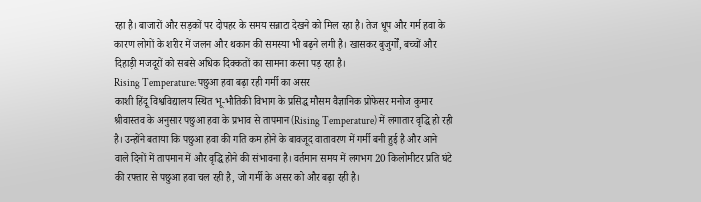रहा है। बाजारों और सड़कों पर दोपहर के समय सन्नाटा देखने को मिल रहा है। तेज धूप और गर्म हवा के कारण लोगों के शरीर में जलन और थकान की समस्या भी बढ़ने लगी है। खासकर बुजुर्गों, बच्चों और दिहाड़ी मजदूरों को सबसे अधिक दिक्कतों का सामना करना पड़ रहा है।
Rising Temperature: पछुआ हवा बढ़ा रही गर्मी का असर
काशी हिंदू विश्वविद्यालय स्थित भू-भौतिकी विभाग के प्रसिद्ध मौसम वैज्ञानिक प्रोफेसर मनोज कुमार श्रीवास्तव के अनुसार पछुआ हवा के प्रभाव से तापमान (Rising Temperature) में लगातार वृद्धि हो रही है। उन्होंने बताया कि पछुआ हवा की गति कम होने के बावजूद वातावरण में गर्मी बनी हुई है और आने वाले दिनों में तापमान में और वृद्धि होने की संभावना है। वर्तमान समय में लगभग 20 किलोमीटर प्रति घंटे की रफ्तार से पछुआ हवा चल रही है, जो गर्मी के असर को और बढ़ा रही है।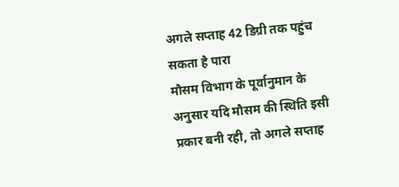अगले सप्ताह 42 डिग्री तक पहुंच सकता है पारा
मौसम विभाग के पूर्वानुमान के अनुसार यदि मौसम की स्थिति इसी प्रकार बनी रही, तो अगले सप्ताह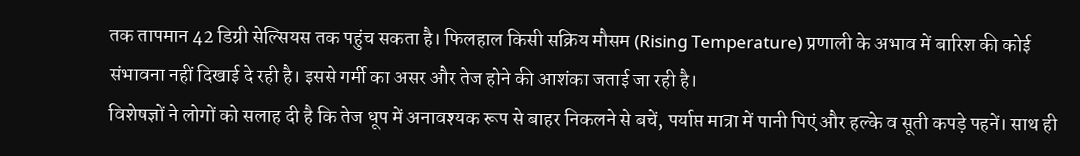तक तापमान 42 डिग्री सेल्सियस तक पहुंच सकता है। फिलहाल किसी सक्रिय मौसम (Rising Temperature) प्रणाली के अभाव में बारिश की कोई संभावना नहीं दिखाई दे रही है। इससे गर्मी का असर और तेज होने की आशंका जताई जा रही है।
विशेषज्ञों ने लोगों को सलाह दी है कि तेज धूप में अनावश्यक रूप से बाहर निकलने से बचें, पर्याप्त मात्रा में पानी पिएं और हल्के व सूती कपड़े पहनें। साथ ही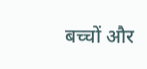बच्चों और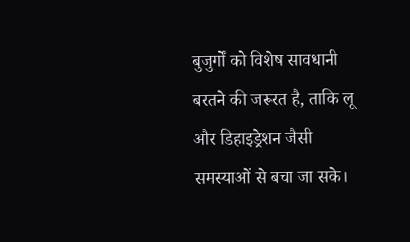बुजुर्गों को विशेष सावधानी बरतने की जरूरत है, ताकि लू और डिहाइड्रेशन जैसी समस्याओं से बचा जा सके।